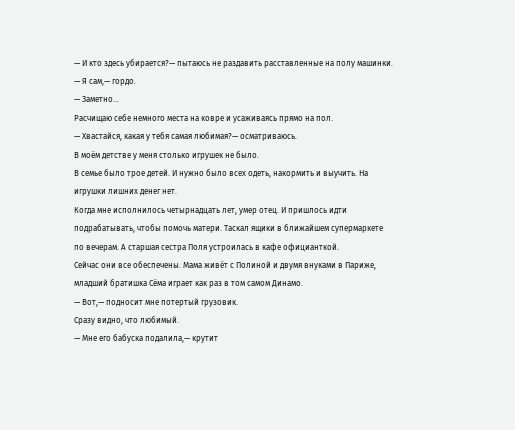— И кто здесь убирается?— пытаюсь не раздавить расставленные на полу машинки.
— Я сам,— гордо.
— Заметно...
Расчищаю себе немного места на ковре и усаживаясь прямо на пол.
— Хвастайся, какая у тебя самая любимая?— осматриваюсь.
В моём детстве у меня столько игрушек не было.
В семье было трое детей. И нужно было всех одеть, накормить и выучить. На игрушки лишних денег нет.
Когда мне исполнилось четырнадцать лет, умер отец. И пришлось идти подрабатывать, чтобы помочь матери. Таскал ящики в ближайшем супермаркете по вечерам. А старшая сестра Поля устроилась в кафе официанткой.
Сейчас они все обеспечены. Мама живёт с Полиной и двумя внуками в Париже, младший братишка Сёма играет как раз в том самом Динамо.
— Вот,— подносит мне потертый грузовик.
Сразу видно, что любимый.
— Мне его бабуска подалила,— крутит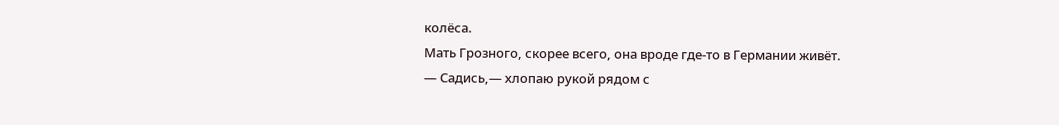колёса.
Мать Грозного, скорее всего, она вроде где-то в Германии живёт.
— Садись,— хлопаю рукой рядом с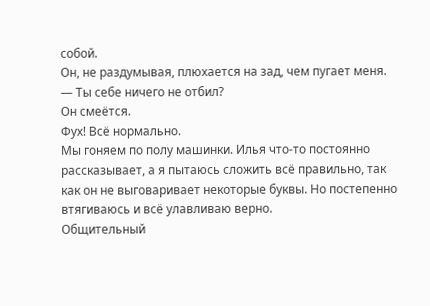собой.
Он, не раздумывая, плюхается на зад, чем пугает меня.
— Ты себе ничего не отбил?
Он смеётся.
Фух! Всё нормально.
Мы гоняем по полу машинки. Илья что-то постоянно рассказывает, а я пытаюсь сложить всё правильно, так как он не выговаривает некоторые буквы. Но постепенно втягиваюсь и всё улавливаю верно.
Общительный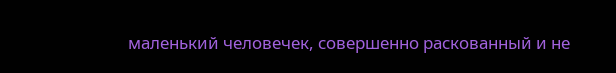маленький человечек, совершенно раскованный и не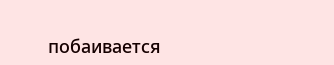побаивается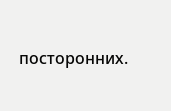посторонних.